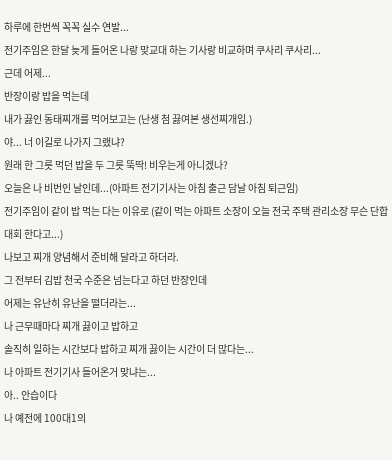하루에 한번씩 꼭꼭 실수 연발...
전기주임은 한달 늦게 들어온 나랑 맞교대 하는 기사랑 비교하며 쿠사리 쿠사리...
근데 어제...
반장이랑 밥을 먹는데
내가 끓인 동태찌개를 먹어보고는 (난생 첨 끓여본 생선찌개임.)
야... 너 이길로 나가지 그랬냐?
원래 한 그릇 먹던 밥을 두 그릇 뚝딱! 비우는게 아니겠나?
오늘은 나 비번인 날인데...(아파트 전기기사는 아침 출근 담날 아침 퇴근임)
전기주임이 같이 밥 먹는 다는 이유로 (같이 먹는 아파트 소장이 오늘 전국 주택 관리소장 무슨 단합대회 한다고...)
나보고 찌개 양념해서 준비해 달라고 하더라.
그 전부터 김밥 천국 수준은 넘는다고 하던 반장인데
어제는 유난히 유난을 떨더라는...
나 근무때마다 찌개 끓이고 밥하고
솔직히 일하는 시간보다 밥하고 찌개 끓이는 시간이 더 많다는...
나 아파트 전기기사 들어온거 맞냐는...
아.. 안습이다
나 예전에 100대1의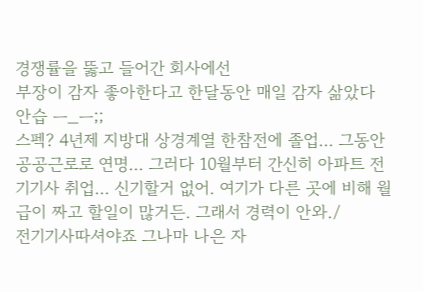경쟁률을 뚫고 들어간 회사에선
부장이 감자 좋아한다고 한달동안 매일 감자 삶았다
안습 ㅡ_ㅡ;;
스펙? 4년제 지방대 상경계열 한참전에 졸업... 그동안 공공근로로 연명... 그러다 10월부터 간신히 아파트 전기기사 취업... 신기할거 없어. 여기가 다른 곳에 비해 월급이 짜고 할일이 많거든. 그래서 경력이 안와./
전기기사따셔야죠 그나마 나은 자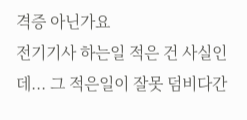격증 아닌가요
전기기사 하는일 적은 건 사실인데... 그 적은일이 잘못 덤비다간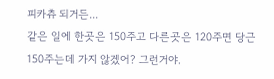피카츄 되거든...
같은 일에 한곳은 150주고 다른곳은 120주면 당근 150주는데 가지 않겠어? 그런거야.